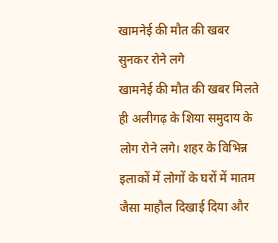खामनेई की मौत की खबर सुनकर रोने लगे
खामनेई की मौत की खबर मिलते ही अलीगढ़ के शिया समुदाय के लोग रोने लगे। शहर के विभिन्न इलाकों में लोगों के घरों में मातम जैसा माहौल दिखाई दिया और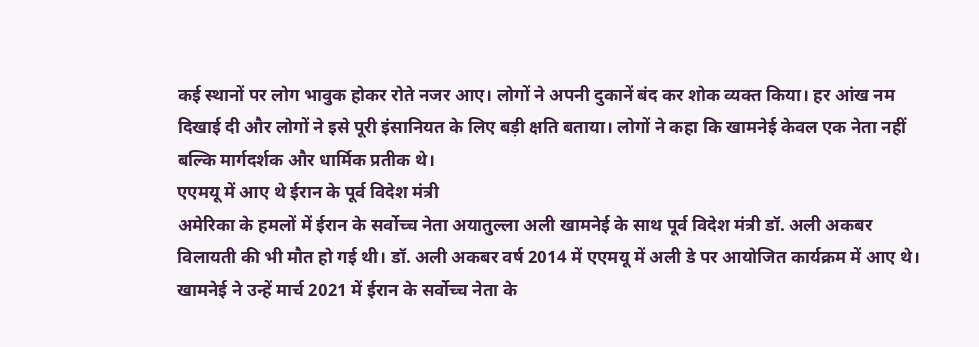कई स्थानों पर लोग भावुक होकर रोते नजर आए। लोगों ने अपनी दुकानें बंद कर शोक व्यक्त किया। हर आंख नम दिखाई दी और लोगों ने इसे पूरी इंसानियत के लिए बड़ी क्षति बताया। लोगों ने कहा कि खामनेई केवल एक नेता नहीं बल्कि मार्गदर्शक और धार्मिक प्रतीक थे।
एएमयू में आए थे ईरान के पूर्व विदेश मंत्री
अमेरिका के हमलों में ईरान के सर्वोच्च नेता अयातुल्ला अली खामनेई के साथ पूर्व विदेश मंत्री डॉ. अली अकबर विलायती की भी मौत हो गई थी। डॉ. अली अकबर वर्ष 2014 में एएमयू में अली डे पर आयोजित कार्यक्रम में आए थे। खामनेई ने उन्हें मार्च 2021 में ईरान के सर्वोच्च नेता के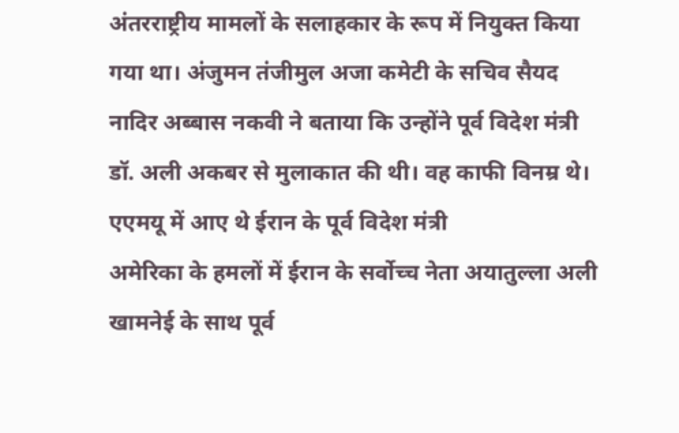अंतरराष्ट्रीय मामलों के सलाहकार के रूप में नियुक्त किया गया था। अंजुमन तंजीमुल अजा कमेटी के सचिव सैयद नादिर अब्बास नकवी ने बताया कि उन्होंने पूर्व विदेश मंत्री डॉ. अली अकबर से मुलाकात की थी। वह काफी विनम्र थे।
एएमयू में आए थे ईरान के पूर्व विदेश मंत्री
अमेरिका के हमलों में ईरान के सर्वोच्च नेता अयातुल्ला अली खामनेई के साथ पूर्व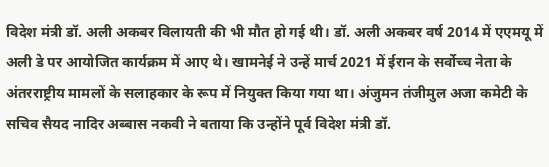विदेश मंत्री डॉ. अली अकबर विलायती की भी मौत हो गई थी। डॉ. अली अकबर वर्ष 2014 में एएमयू में अली डे पर आयोजित कार्यक्रम में आए थे। खामनेई ने उन्हें मार्च 2021 में ईरान के सर्वोच्च नेता के अंतरराष्ट्रीय मामलों के सलाहकार के रूप में नियुक्त किया गया था। अंजुमन तंजीमुल अजा कमेटी के सचिव सैयद नादिर अब्बास नकवी ने बताया कि उन्होंने पूर्व विदेश मंत्री डॉ.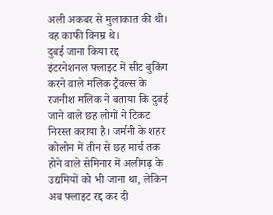अली अकबर से मुलाकात की थी। वह काफी विनम्र थे।
दुबई जाना किया रद्द
इंटरनेशनल फ्लाइट में सीट बुकिंग करने वाले मलिक ट्रैवल्स के रजनीश मलिक ने बताया कि दुबई जाने वाले छह लोगों ने टिकट निरस्त कराया है। जर्मनी के शहर कोलोन में तीन से छह मार्च तक होने वाले सेमिनार में अलीगढ़ के उद्यमियों को भी जाना था, लेकिन अब फ्लाइट रद्द कर दी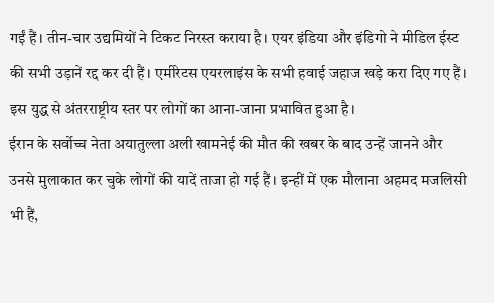गईं हैं। तीन-चार उद्यमियों ने टिकट निरस्त कराया है। एयर इंडिया और इंडिगो ने मीडिल ईस्ट की सभी उड़ानें रद्द कर दी हैं। एमीरेटस एयरलाइंस के सभी हवाई जहाज खड़े करा दिए गए हैं। इस युद्ध से अंतरराष्ट्रीय स्तर पर लोगों का आना-जाना प्रभावित हुआ है।
ईरान के सर्वोच्च नेता अयातुल्ला अली खामनेई की मौत की खबर के बाद उन्हें जानने और उनसे मुलाकात कर चुके लोगों की यादें ताजा हो गई हैं। इन्हीं में एक मौलाना अहमद मजलिसी भी हैं,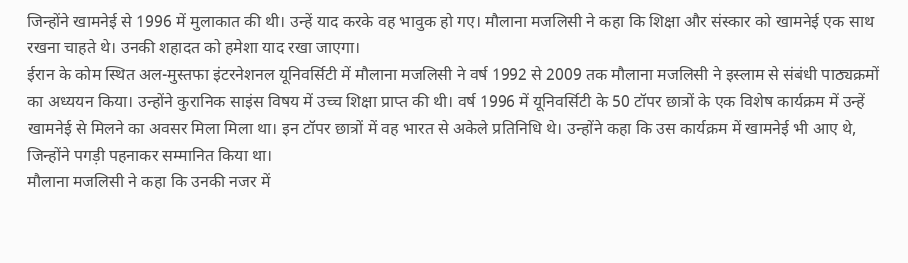जिन्होंने खामनेई से 1996 में मुलाकात की थी। उन्हें याद करके वह भावुक हो गए। मौलाना मजलिसी ने कहा कि शिक्षा और संस्कार को खामनेई एक साथ रखना चाहते थे। उनकी शहादत को हमेशा याद रखा जाएगा।
ईरान के कोम स्थित अल-मुस्तफा इंटरनेशनल यूनिवर्सिटी में मौलाना मजलिसी ने वर्ष 1992 से 2009 तक मौलाना मजलिसी ने इस्लाम से संबंधी पाठ्यक्रमों का अध्ययन किया। उन्होंने कुरानिक साइंस विषय में उच्च शिक्षा प्राप्त की थी। वर्ष 1996 में यूनिवर्सिटी के 50 टॉपर छात्रों के एक विशेष कार्यक्रम में उन्हें खामनेई से मिलने का अवसर मिला मिला था। इन टॉपर छात्रों में वह भारत से अकेले प्रतिनिधि थे। उन्होंने कहा कि उस कार्यक्रम में खामनेई भी आए थे, जिन्होंने पगड़ी पहनाकर सम्मानित किया था।
मौलाना मजलिसी ने कहा कि उनकी नजर में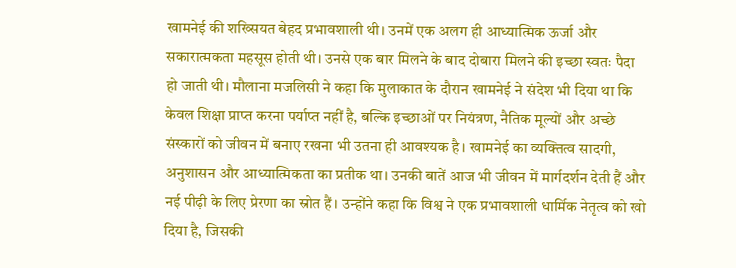खामनेई की शख्सियत बेहद प्रभावशाली थी। उनमें एक अलग ही आध्यात्मिक ऊर्जा और सकारात्मकता महसूस होती थी। उनसे एक बार मिलने के बाद दोबारा मिलने की इच्छा स्वतः पैदा हो जाती थी। मौलाना मजलिसी ने कहा कि मुलाकात के दौरान खामनेई ने संदेश भी दिया था कि केवल शिक्षा प्राप्त करना पर्याप्त नहीं है, बल्कि इच्छाओं पर नियंत्रण, नैतिक मूल्यों और अच्छे संस्कारों को जीवन में बनाए रखना भी उतना ही आवश्यक है। खामनेई का व्यक्तित्व सादगी, अनुशासन और आध्यात्मिकता का प्रतीक था। उनकी बातें आज भी जीवन में मार्गदर्शन देती हैं और नई पीढ़ी के लिए प्रेरणा का स्रोत हैं। उन्होंने कहा कि विश्व ने एक प्रभावशाली धार्मिक नेतृत्व को खो दिया है, जिसकी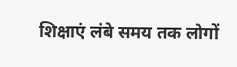शिक्षाएं लंबे समय तक लोगों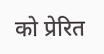को प्रेरित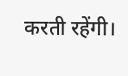करती रहेंगी।